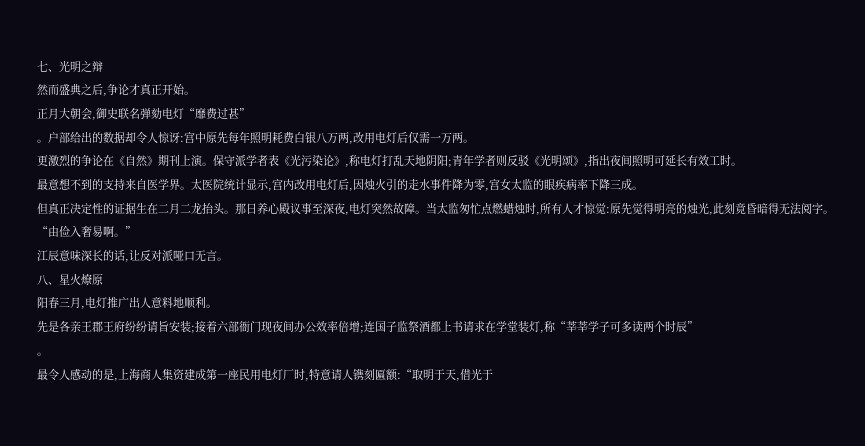七、光明之辩
然而盛典之后,争论才真正开始。
正月大朝会,御史联名弹劾电灯“靡费过甚”
。户部给出的数据却令人惊讶:宫中原先每年照明耗费白银八万两,改用电灯后仅需一万两。
更激烈的争论在《自然》期刊上演。保守派学者表《光污染论》,称电灯打乱天地阴阳;青年学者则反驳《光明颂》,指出夜间照明可延长有效工时。
最意想不到的支持来自医学界。太医院统计显示,宫内改用电灯后,因烛火引的走水事件降为零,宫女太监的眼疾病率下降三成。
但真正决定性的证据生在二月二龙抬头。那日养心殿议事至深夜,电灯突然故障。当太监匆忙点燃蜡烛时,所有人才惊觉:原先觉得明亮的烛光,此刻竟昏暗得无法阅字。
“由俭入奢易啊。”
江辰意味深长的话,让反对派哑口无言。
八、星火燎原
阳春三月,电灯推广出人意料地顺利。
先是各亲王郡王府纷纷请旨安装;接着六部衙门现夜间办公效率倍增;连国子监祭酒都上书请求在学堂装灯,称“莘莘学子可多读两个时辰”
。
最令人感动的是,上海商人集资建成第一座民用电灯厂时,特意请人镌刻匾额:“取明于天,借光于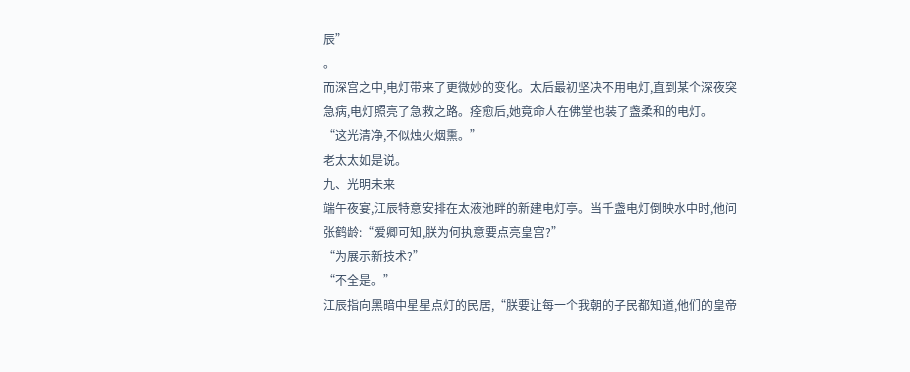辰”
。
而深宫之中,电灯带来了更微妙的变化。太后最初坚决不用电灯,直到某个深夜突急病,电灯照亮了急救之路。痊愈后,她竟命人在佛堂也装了盏柔和的电灯。
“这光清净,不似烛火烟熏。”
老太太如是说。
九、光明未来
端午夜宴,江辰特意安排在太液池畔的新建电灯亭。当千盏电灯倒映水中时,他问张鹤龄:“爱卿可知,朕为何执意要点亮皇宫?”
“为展示新技术?”
“不全是。”
江辰指向黑暗中星星点灯的民居,“朕要让每一个我朝的子民都知道,他们的皇帝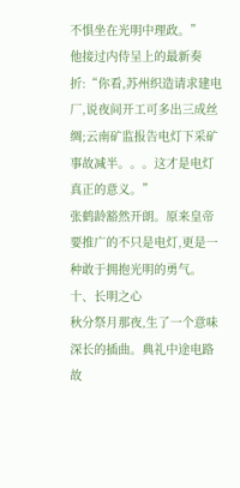不惧坐在光明中理政。”
他接过内侍呈上的最新奏折:“你看,苏州织造请求建电厂,说夜间开工可多出三成丝绸;云南矿监报告电灯下采矿事故减半。。。这才是电灯真正的意义。”
张鹤龄豁然开朗。原来皇帝要推广的不只是电灯,更是一种敢于拥抱光明的勇气。
十、长明之心
秋分祭月那夜,生了一个意味深长的插曲。典礼中途电路故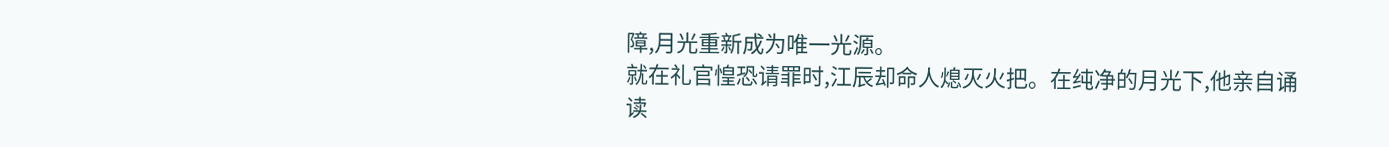障,月光重新成为唯一光源。
就在礼官惶恐请罪时,江辰却命人熄灭火把。在纯净的月光下,他亲自诵读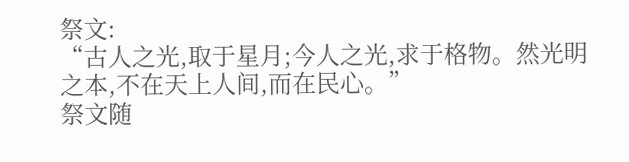祭文:
“古人之光,取于星月;今人之光,求于格物。然光明之本,不在天上人间,而在民心。”
祭文随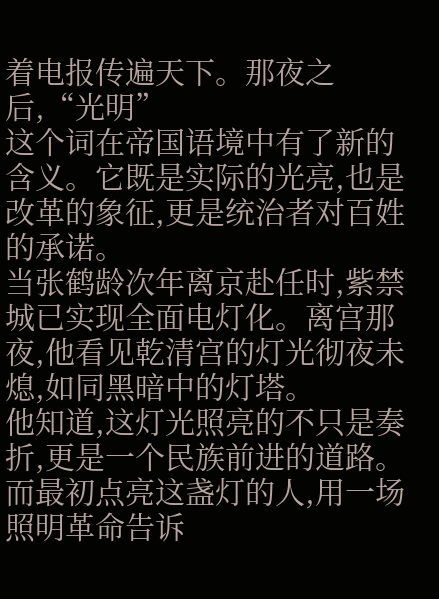着电报传遍天下。那夜之后,“光明”
这个词在帝国语境中有了新的含义。它既是实际的光亮,也是改革的象征,更是统治者对百姓的承诺。
当张鹤龄次年离京赴任时,紫禁城已实现全面电灯化。离宫那夜,他看见乾清宫的灯光彻夜未熄,如同黑暗中的灯塔。
他知道,这灯光照亮的不只是奏折,更是一个民族前进的道路。而最初点亮这盏灯的人,用一场照明革命告诉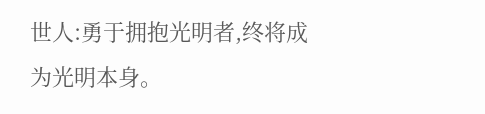世人:勇于拥抱光明者,终将成为光明本身。